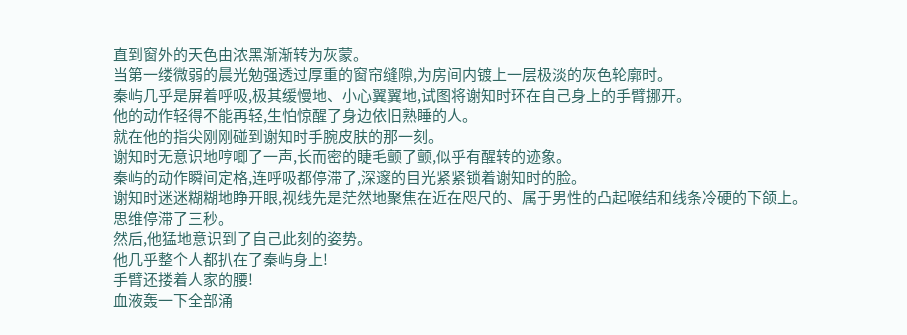直到窗外的天色由浓黑渐渐转为灰蒙。
当第一缕微弱的晨光勉强透过厚重的窗帘缝隙,为房间内镀上一层极淡的灰色轮廓时。
秦屿几乎是屏着呼吸,极其缓慢地、小心翼翼地,试图将谢知时环在自己身上的手臂挪开。
他的动作轻得不能再轻,生怕惊醒了身边依旧熟睡的人。
就在他的指尖刚刚碰到谢知时手腕皮肤的那一刻。
谢知时无意识地哼唧了一声,长而密的睫毛颤了颤,似乎有醒转的迹象。
秦屿的动作瞬间定格,连呼吸都停滞了,深邃的目光紧紧锁着谢知时的脸。
谢知时迷迷糊糊地睁开眼,视线先是茫然地聚焦在近在咫尺的、属于男性的凸起喉结和线条冷硬的下颌上。
思维停滞了三秒。
然后,他猛地意识到了自己此刻的姿势。
他几乎整个人都扒在了秦屿身上!
手臂还搂着人家的腰!
血液轰一下全部涌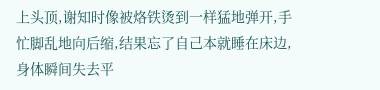上头顶,谢知时像被烙铁烫到一样猛地弹开,手忙脚乱地向后缩,结果忘了自己本就睡在床边,身体瞬间失去平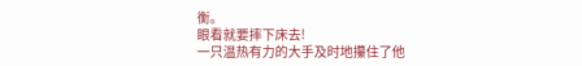衡。
眼看就要摔下床去!
一只温热有力的大手及时地攥住了他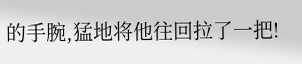的手腕,猛地将他往回拉了一把!